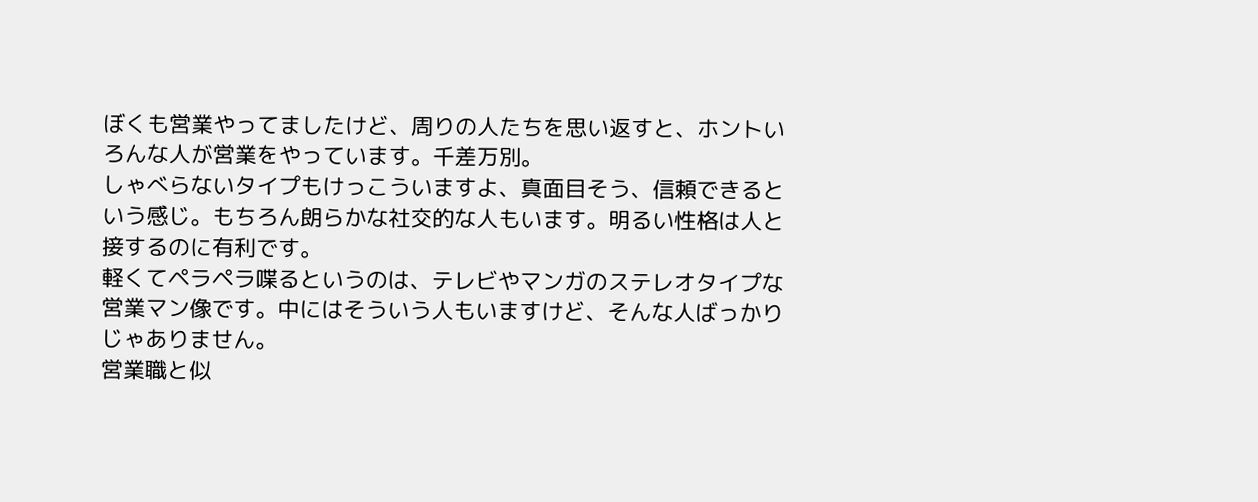ぼくも営業やってましたけど、周りの人たちを思い返すと、ホントいろんな人が営業をやっています。千差万別。
しゃべらないタイプもけっこういますよ、真面目そう、信頼できるという感じ。もちろん朗らかな社交的な人もいます。明るい性格は人と接するのに有利です。
軽くてペラペラ喋るというのは、テレビやマンガのステレオタイプな営業マン像です。中にはそういう人もいますけど、そんな人ばっかりじゃありません。
営業職と似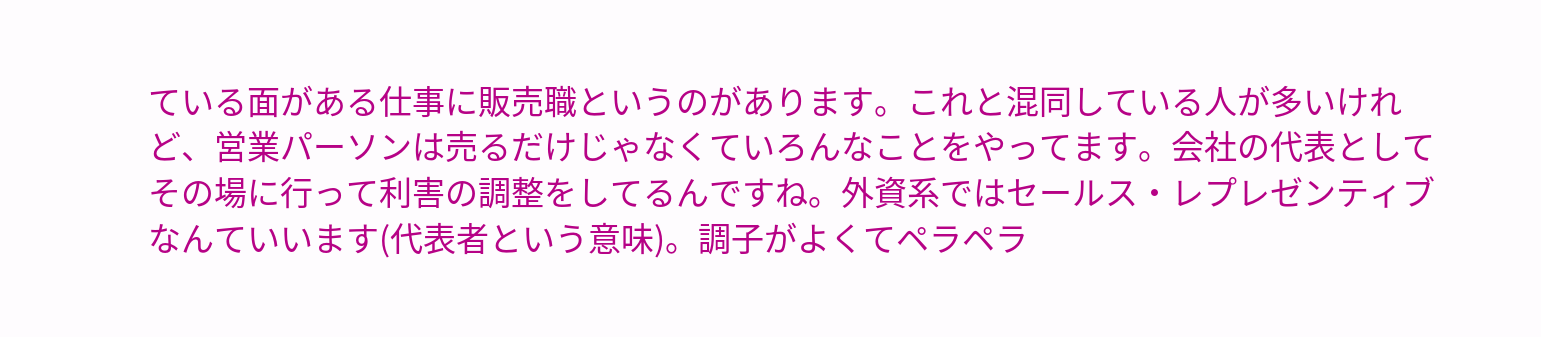ている面がある仕事に販売職というのがあります。これと混同している人が多いけれど、営業パーソンは売るだけじゃなくていろんなことをやってます。会社の代表としてその場に行って利害の調整をしてるんですね。外資系ではセールス・レプレゼンティブなんていいます(代表者という意味)。調子がよくてペラペラ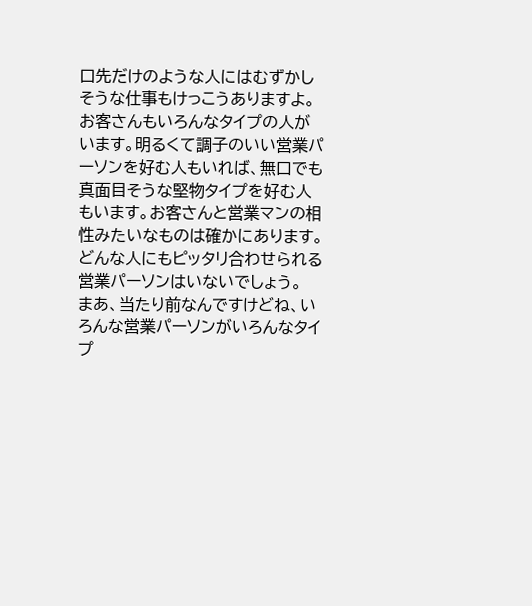口先だけのような人にはむずかしそうな仕事もけっこうありますよ。
お客さんもいろんなタイプの人がいます。明るくて調子のいい営業パーソンを好む人もいれば、無口でも真面目そうな堅物タイプを好む人もいます。お客さんと営業マンの相性みたいなものは確かにあります。どんな人にもピッタリ合わせられる営業パーソンはいないでしょう。
まあ、当たり前なんですけどね、いろんな営業パーソンがいろんなタイプ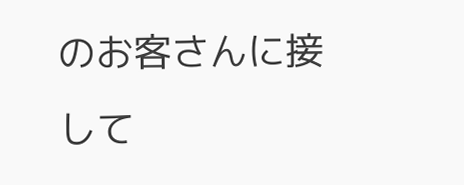のお客さんに接して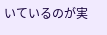いているのが実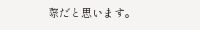際だと思います。